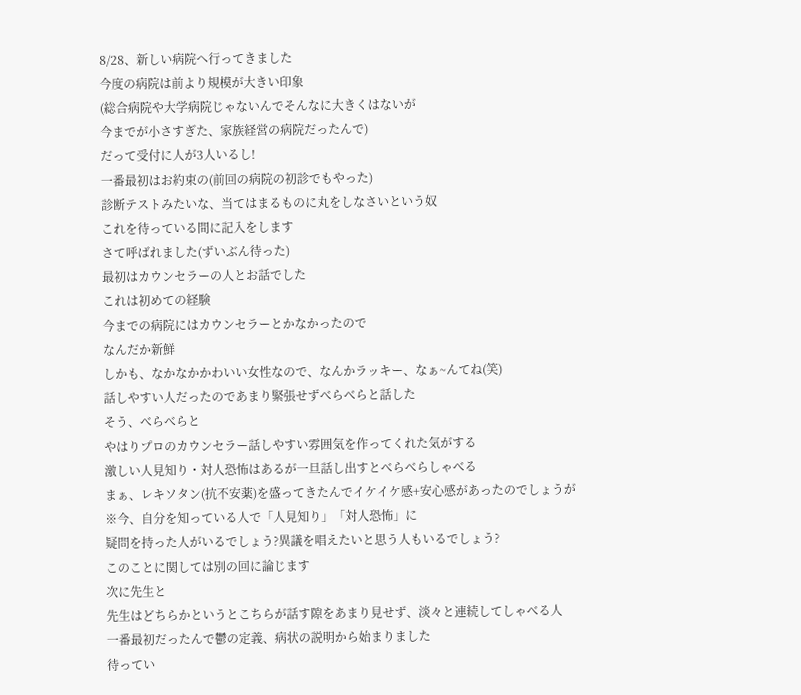8/28、新しい病院へ行ってきました
今度の病院は前より規模が大きい印象
(総合病院や大学病院じゃないんでそんなに大きくはないが
今までが小さすぎた、家族経営の病院だったんで)
だって受付に人が3人いるし!
一番最初はお約束の(前回の病院の初診でもやった)
診断テストみたいな、当てはまるものに丸をしなさいという奴
これを待っている間に記入をします
さて呼ばれました(ずいぶん待った)
最初はカウンセラーの人とお話でした
これは初めての経験
今までの病院にはカウンセラーとかなかったので
なんだか新鮮
しかも、なかなかかわいい女性なので、なんかラッキー、なぁ~んてね(笑)
話しやすい人だったのであまり緊張せずべらべらと話した
そう、べらべらと
やはりプロのカウンセラー話しやすい雰囲気を作ってくれた気がする
激しい人見知り・対人恐怖はあるが一旦話し出すとべらべらしゃべる
まぁ、レキソタン(抗不安薬)を盛ってきたんでイケイケ感+安心感があったのでしょうが
※今、自分を知っている人で「人見知り」「対人恐怖」に
疑問を持った人がいるでしょう?異議を唱えたいと思う人もいるでしょう?
このことに関しては別の回に論じます
次に先生と
先生はどちらかというとこちらが話す隙をあまり見せず、淡々と連続してしゃべる人
一番最初だったんで鬱の定義、病状の説明から始まりました
待ってい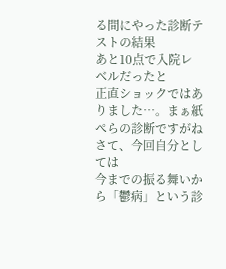る間にやった診断テストの結果
あと10点で入院レベルだったと
正直ショックではありました…。まぁ紙ぺらの診断ですがね
さて、今回自分としては
今までの振る舞いから「鬱病」という診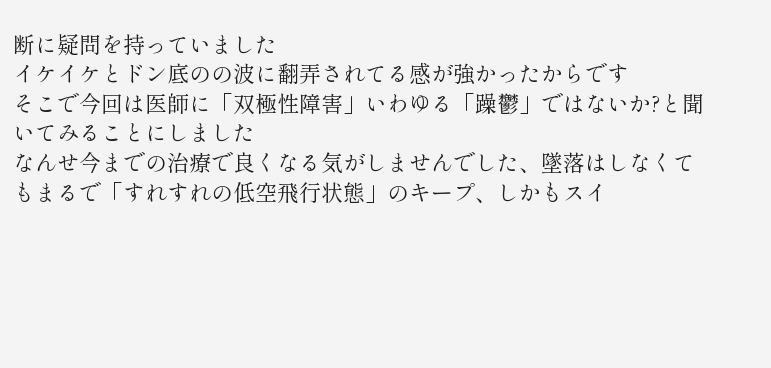断に疑問を持っていました
イケイケとドン底のの波に翻弄されてる感が強かったからです
そこで今回は医師に「双極性障害」いわゆる「躁鬱」ではないか?と聞いてみることにしました
なんせ今までの治療で良くなる気がしませんでした、墜落はしなくてもまるで「すれすれの低空飛行状態」のキープ、しかもスイ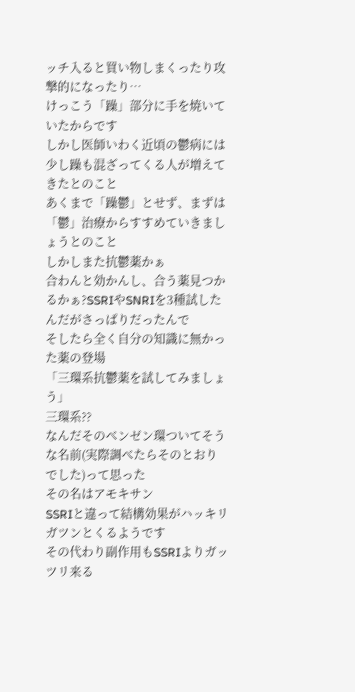ッチ入ると買い物しまくったり攻撃的になったり…
けっこう「躁」部分に手を焼いていたからです
しかし医師いわく近頃の鬱病には少し躁も混ざってくる人が増えてきたとのこと
あくまで「躁鬱」とせず、まずは「鬱」治療からすすめていきましょうとのこと
しかしまた抗鬱薬かぁ
合わんと効かんし、合う薬見つかるかぁ?SSRIやSNRIを3種試したんだがさっぱりだったんで
そしたら全く自分の知識に無かった薬の登場
「三環系抗鬱薬を試してみましょう」
三環系??
なんだそのベンゼン環ついてそうな名前(実際調べたらそのとおりでした)って思った
その名はアモキサン
SSRIと違って結構効果がハッキリガツンとくるようです
その代わり副作用もSSRIよりガッツリ来る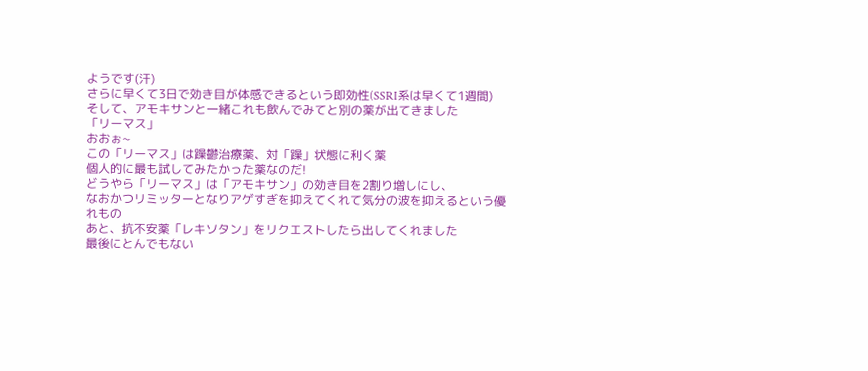ようです(汗)
さらに早くて3日で効き目が体感できるという即効性(SSRI系は早くて1週間)
そして、アモキサンと一緒これも飲んでみてと別の薬が出てきました
「リーマス」
おおぉ~
この「リーマス」は躁鬱治療薬、対「躁」状態に利く薬
個人的に最も試してみたかった薬なのだ!
どうやら「リーマス」は「アモキサン」の効き目を2割り増しにし、
なおかつリミッターとなりアゲすぎを抑えてくれて気分の波を抑えるという優れもの
あと、抗不安薬「レキソタン」をリクエストしたら出してくれました
最後にとんでもない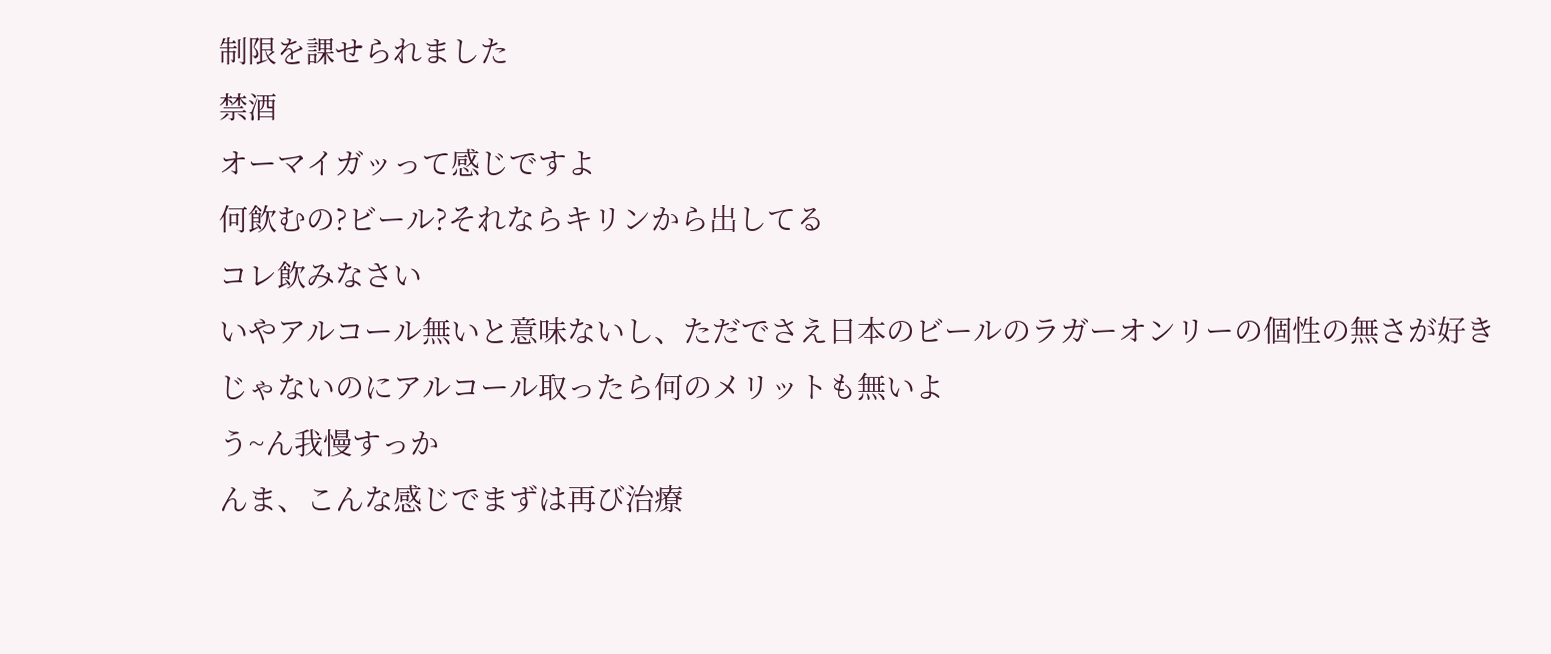制限を課せられました
禁酒
オーマイガッって感じですよ
何飲むの?ビール?それならキリンから出してる
コレ飲みなさい
いやアルコール無いと意味ないし、ただでさえ日本のビールのラガーオンリーの個性の無さが好きじゃないのにアルコール取ったら何のメリットも無いよ
う~ん我慢すっか
んま、こんな感じでまずは再び治療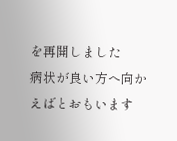を再開しました
病状が良い方へ向かえばとおもいます